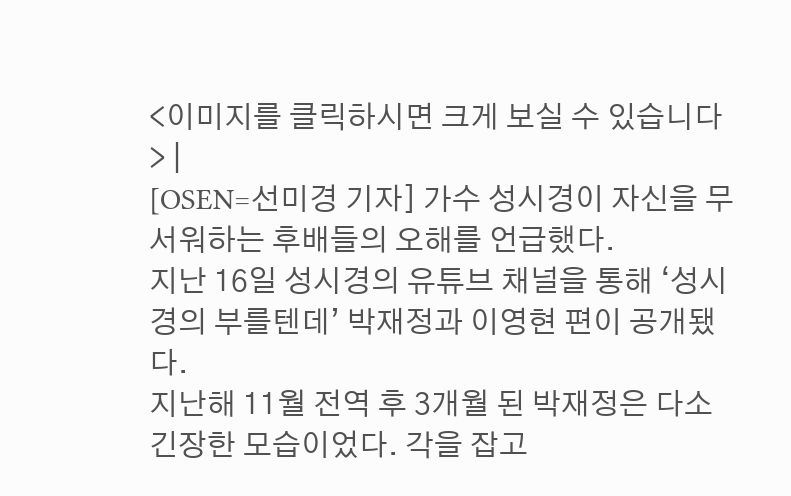<이미지를 클릭하시면 크게 보실 수 있습니다> |
[OSEN=선미경 기자] 가수 성시경이 자신을 무서워하는 후배들의 오해를 언급했다.
지난 16일 성시경의 유튜브 채널을 통해 ‘성시경의 부를텐데’ 박재정과 이영현 편이 공개됐다.
지난해 11월 전역 후 3개월 된 박재정은 다소 긴장한 모습이었다. 각을 잡고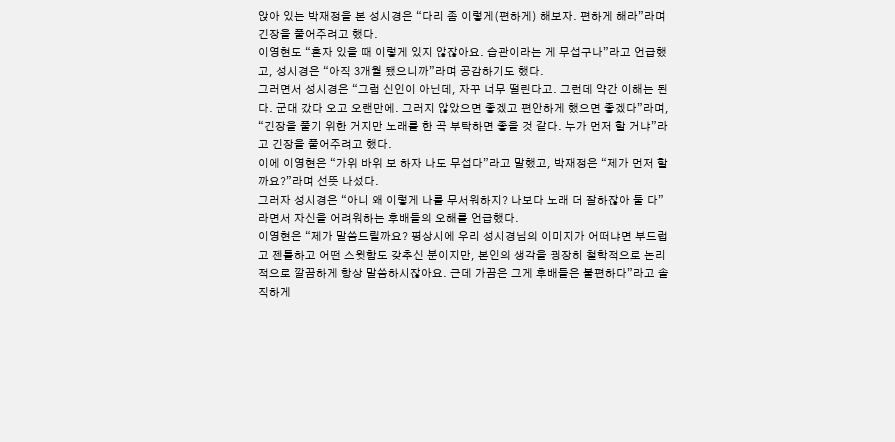앉아 있는 박재정을 본 성시경은 “다리 좀 이렇게(편하게) 해보자. 편하게 해라”라며 긴장을 풀어주려고 했다.
이영현도 “혼자 있을 때 이렇게 있지 않잖아요. 습관이라는 게 무섭구나”라고 언급했고, 성시경은 “아직 3개월 됐으니까”라며 공감하기도 했다.
그러면서 성시경은 “그럼 신인이 아닌데, 자꾸 너무 떨린다고. 그런데 약간 이해는 된다. 군대 갔다 오고 오랜만에. 그러지 않았으면 좋겠고 편안하게 했으면 좋겠다”라며, “긴장을 풀기 위한 거지만 노래를 한 곡 부탁하면 좋을 것 같다. 누가 먼저 할 거냐”라고 긴장을 풀어주려고 했다.
이에 이영현은 “가위 바위 보 하자 나도 무섭다”라고 말했고, 박재정은 “제가 먼저 할까요?”라며 선뜻 나섰다.
그러자 성시경은 “아니 왜 이렇게 나를 무서워하지? 나보다 노래 더 잘하잖아 둘 다”라면서 자신을 어려워하는 후배들의 오해를 언급했다.
이영현은 “제가 말씀드릴까요? 평상시에 우리 성시경님의 이미지가 어떠냐면 부드럽고 젠틀하고 어떤 스윗함도 갖추신 분이지만, 본인의 생각을 굉장히 철학적으로 논리적으로 깔끔하게 항상 말씀하시잖아요. 근데 가끔은 그게 후배들은 불편하다”라고 솔직하게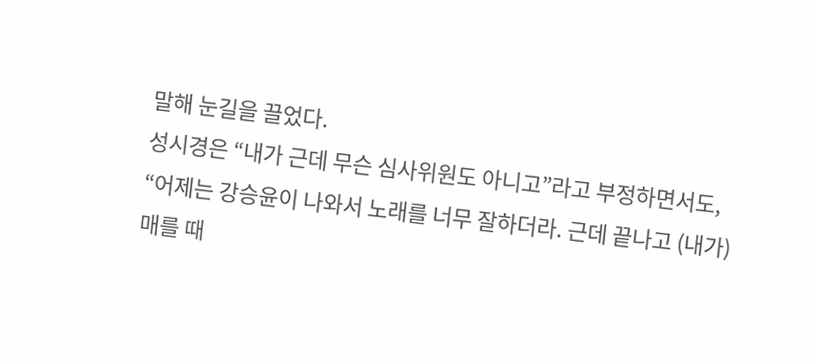말해 눈길을 끌었다.
성시경은 “내가 근데 무슨 심사위원도 아니고”라고 부정하면서도, “어제는 강승윤이 나와서 노래를 너무 잘하더라. 근데 끝나고 (내가)매를 때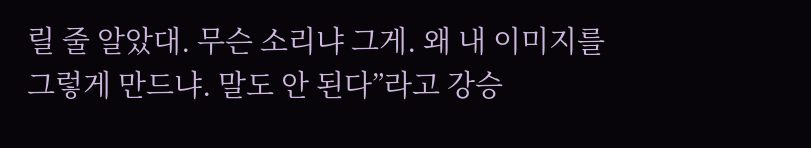릴 줄 알았대. 무슨 소리냐 그게. 왜 내 이미지를 그렇게 만드냐. 말도 안 된다”라고 강승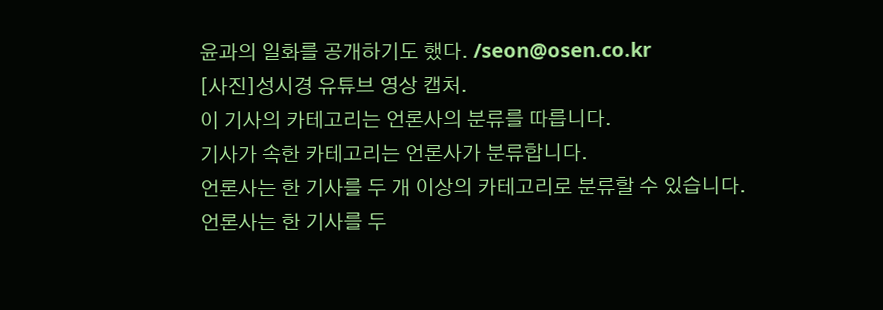윤과의 일화를 공개하기도 했다. /seon@osen.co.kr
[사진]성시경 유튜브 영상 캡처.
이 기사의 카테고리는 언론사의 분류를 따릅니다.
기사가 속한 카테고리는 언론사가 분류합니다.
언론사는 한 기사를 두 개 이상의 카테고리로 분류할 수 있습니다.
언론사는 한 기사를 두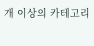개 이상의 카테고리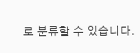로 분류할 수 있습니다.